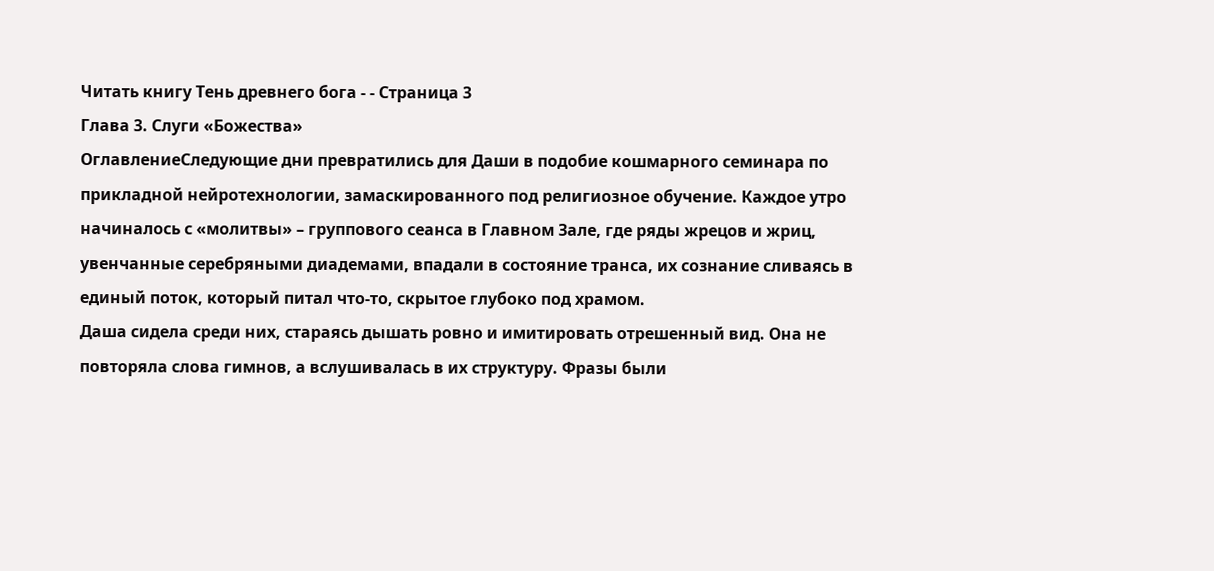Читать книгу Тень древнего бога - - Страница 3
Глава 3. Слуги «Божества»
ОглавлениеСледующие дни превратились для Даши в подобие кошмарного семинара по прикладной нейротехнологии, замаскированного под религиозное обучение. Каждое утро начиналось с «молитвы» – группового сеанса в Главном Зале, где ряды жрецов и жриц, увенчанные серебряными диадемами, впадали в состояние транса, их сознание сливаясь в единый поток, который питал что-то, скрытое глубоко под храмом.
Даша сидела среди них, стараясь дышать ровно и имитировать отрешенный вид. Она не повторяла слова гимнов, а вслушивалась в их структуру. Фразы были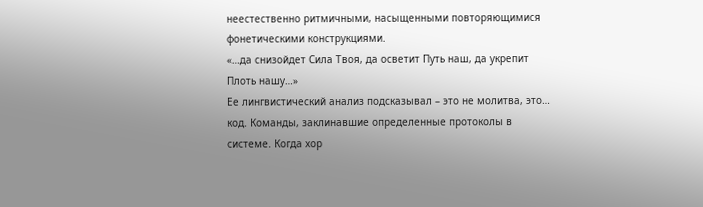неестественно ритмичными, насыщенными повторяющимися фонетическими конструкциями.
«…да снизойдет Сила Твоя, да осветит Путь наш, да укрепит Плоть нашу…»
Ее лингвистический анализ подсказывал – это не молитва, это… код. Команды, заклинавшие определенные протоколы в системе. Когда хор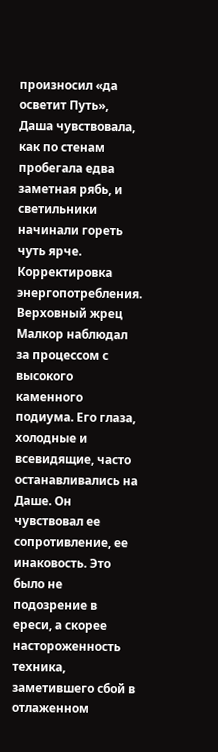произносил «да осветит Путь», Даша чувствовала, как по стенам пробегала едва заметная рябь, и светильники начинали гореть чуть ярче. Корректировка энергопотребления.
Верховный жрец Малкор наблюдал за процессом с высокого каменного подиума. Его глаза, холодные и всевидящие, часто останавливались на Даше. Он чувствовал ее сопротивление, ее инаковость. Это было не подозрение в ереси, а скорее настороженность техника, заметившего сбой в отлаженном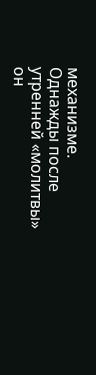механизме.
Однажды после утренней «молитвы» он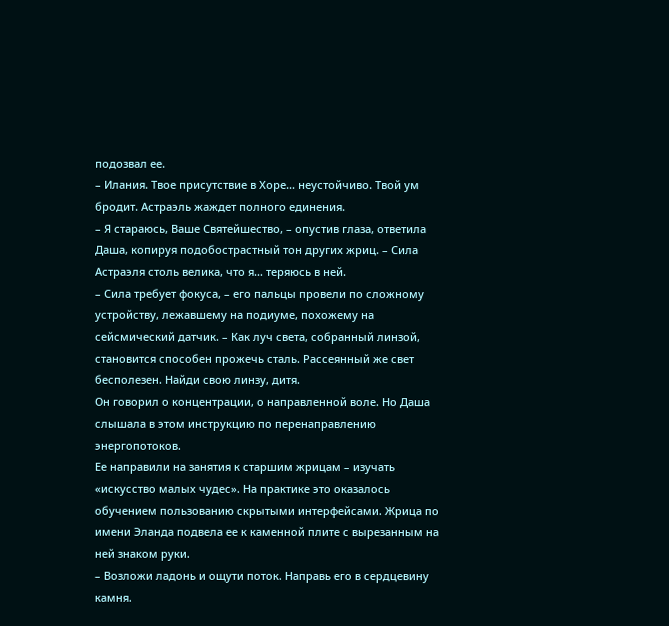подозвал ее.
– Илания. Твое присутствие в Хоре… неустойчиво. Твой ум бродит. Астраэль жаждет полного единения.
– Я стараюсь, Ваше Святейшество, – опустив глаза, ответила Даша, копируя подобострастный тон других жриц. – Сила Астраэля столь велика, что я… теряюсь в ней.
– Сила требует фокуса, – его пальцы провели по сложному устройству, лежавшему на подиуме, похожему на сейсмический датчик. – Как луч света, собранный линзой, становится способен прожечь сталь. Рассеянный же свет бесполезен. Найди свою линзу, дитя.
Он говорил о концентрации, о направленной воле. Но Даша слышала в этом инструкцию по перенаправлению энергопотоков.
Ее направили на занятия к старшим жрицам – изучать «искусство малых чудес». На практике это оказалось обучением пользованию скрытыми интерфейсами. Жрица по имени Эланда подвела ее к каменной плите с вырезанным на ней знаком руки.
– Возложи ладонь и ощути поток. Направь его в сердцевину камня.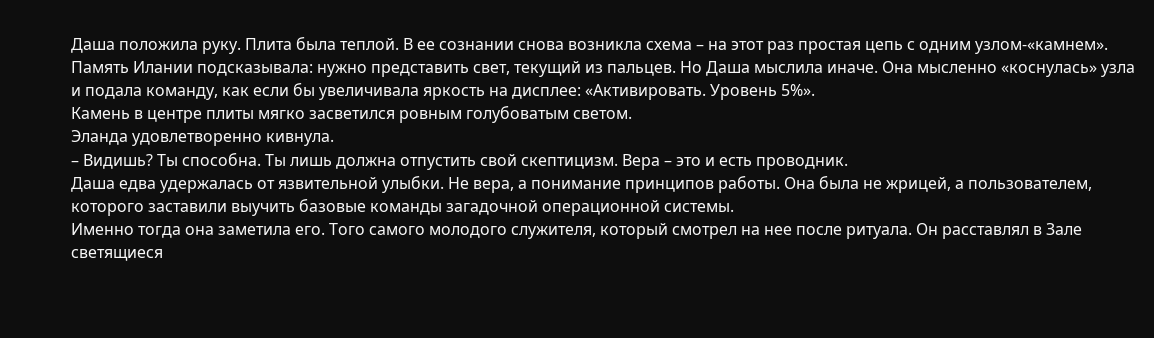Даша положила руку. Плита была теплой. В ее сознании снова возникла схема – на этот раз простая цепь с одним узлом-«камнем». Память Илании подсказывала: нужно представить свет, текущий из пальцев. Но Даша мыслила иначе. Она мысленно «коснулась» узла и подала команду, как если бы увеличивала яркость на дисплее: «Активировать. Уровень 5%».
Камень в центре плиты мягко засветился ровным голубоватым светом.
Эланда удовлетворенно кивнула.
– Видишь? Ты способна. Ты лишь должна отпустить свой скептицизм. Вера – это и есть проводник.
Даша едва удержалась от язвительной улыбки. Не вера, а понимание принципов работы. Она была не жрицей, а пользователем, которого заставили выучить базовые команды загадочной операционной системы.
Именно тогда она заметила его. Того самого молодого служителя, который смотрел на нее после ритуала. Он расставлял в Зале светящиеся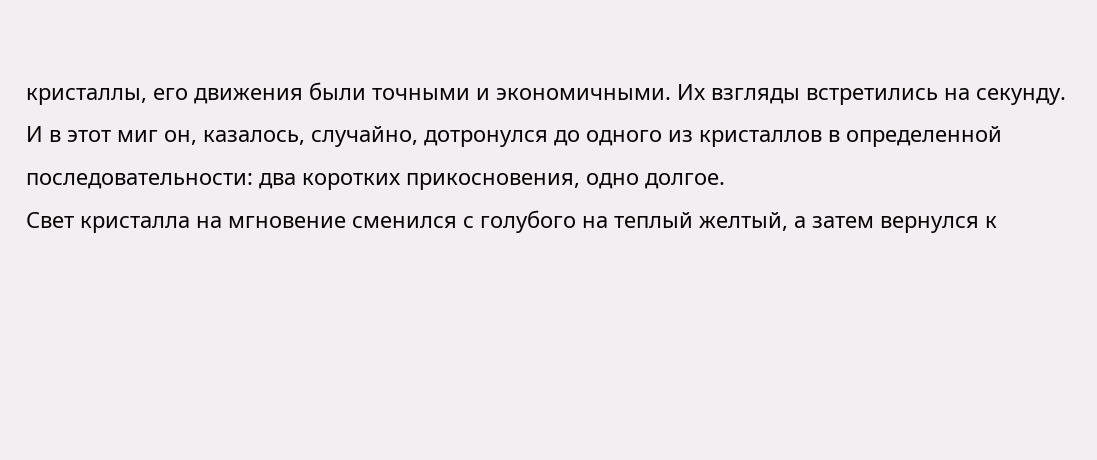кристаллы, его движения были точными и экономичными. Их взгляды встретились на секунду. И в этот миг он, казалось, случайно, дотронулся до одного из кристаллов в определенной последовательности: два коротких прикосновения, одно долгое.
Свет кристалла на мгновение сменился с голубого на теплый желтый, а затем вернулся к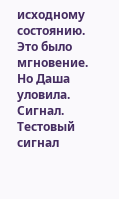исходному состоянию. Это было мгновение. Но Даша уловила. Сигнал. Тестовый сигнал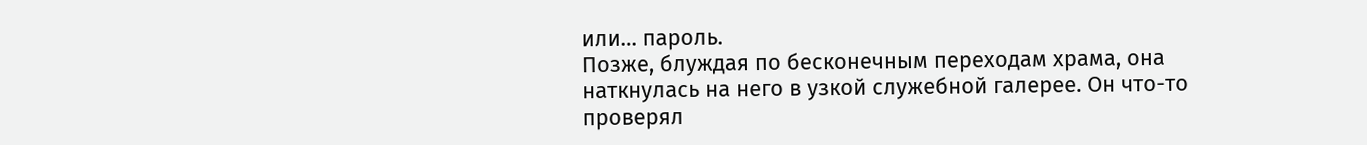или… пароль.
Позже, блуждая по бесконечным переходам храма, она наткнулась на него в узкой служебной галерее. Он что-то проверял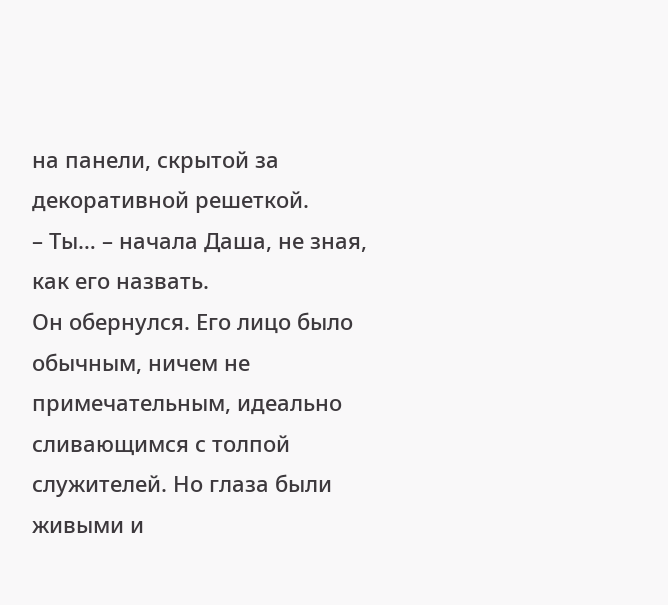на панели, скрытой за декоративной решеткой.
– Ты… – начала Даша, не зная, как его назвать.
Он обернулся. Его лицо было обычным, ничем не примечательным, идеально сливающимся с толпой служителей. Но глаза были живыми и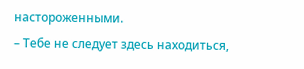настороженными.
– Тебе не следует здесь находиться,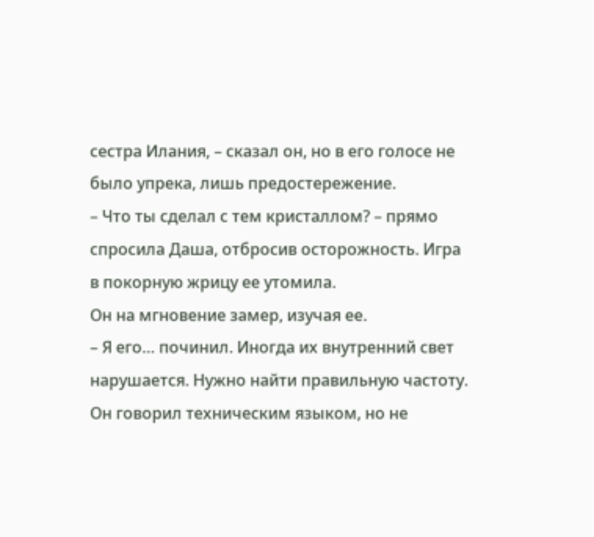сестра Илания, – сказал он, но в его голосе не было упрека, лишь предостережение.
– Что ты сделал с тем кристаллом? – прямо спросила Даша, отбросив осторожность. Игра в покорную жрицу ее утомила.
Он на мгновение замер, изучая ее.
– Я его… починил. Иногда их внутренний свет нарушается. Нужно найти правильную частоту.
Он говорил техническим языком, но не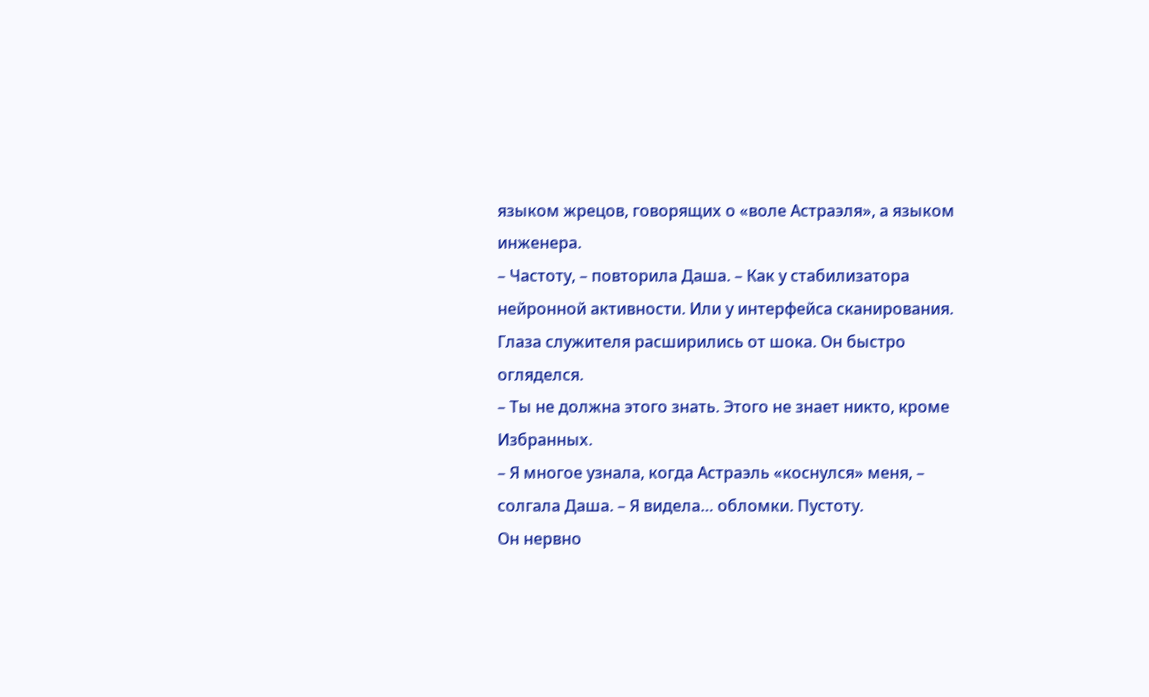языком жрецов, говорящих о «воле Астраэля», а языком инженера.
– Частоту, – повторила Даша. – Как у стабилизатора нейронной активности. Или у интерфейса сканирования.
Глаза служителя расширились от шока. Он быстро огляделся.
– Ты не должна этого знать. Этого не знает никто, кроме Избранных.
– Я многое узнала, когда Астраэль «коснулся» меня, – солгала Даша. – Я видела… обломки. Пустоту.
Он нервно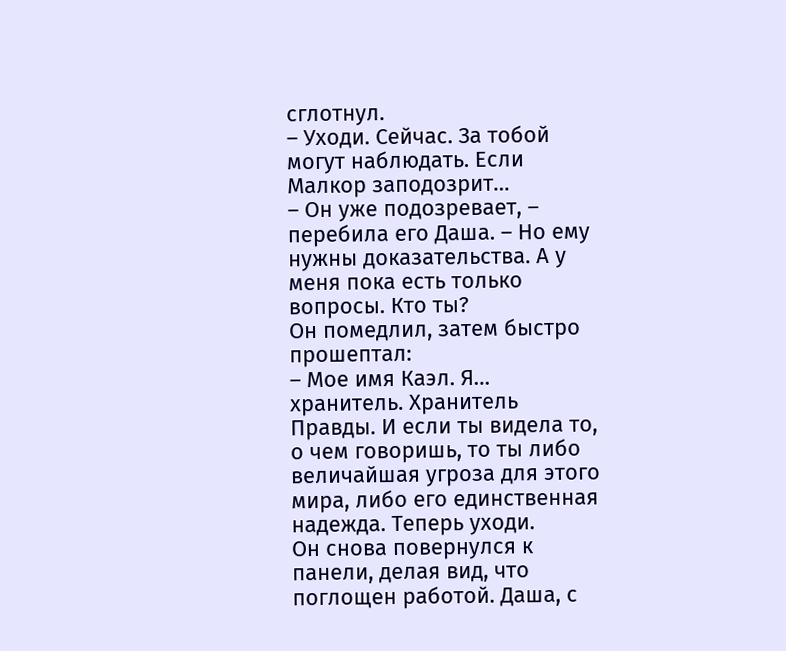сглотнул.
– Уходи. Сейчас. За тобой могут наблюдать. Если Малкор заподозрит…
– Он уже подозревает, – перебила его Даша. – Но ему нужны доказательства. А у меня пока есть только вопросы. Кто ты?
Он помедлил, затем быстро прошептал:
– Мое имя Каэл. Я… хранитель. Хранитель Правды. И если ты видела то, о чем говоришь, то ты либо величайшая угроза для этого мира, либо его единственная надежда. Теперь уходи.
Он снова повернулся к панели, делая вид, что поглощен работой. Даша, с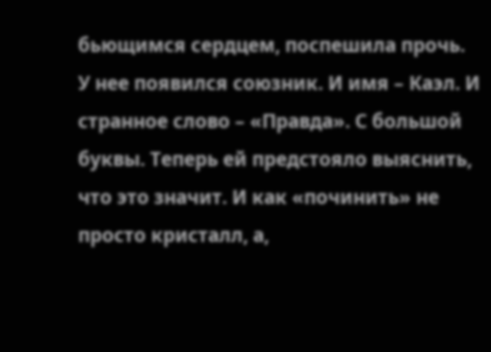бьющимся сердцем, поспешила прочь.
У нее появился союзник. И имя – Каэл. И странное слово – «Правда». С большой буквы. Теперь ей предстояло выяснить, что это значит. И как «починить» не просто кристалл, а,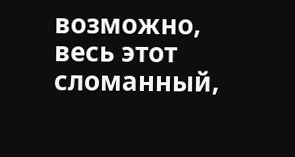возможно, весь этот сломанный,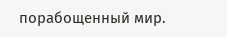порабощенный мир.